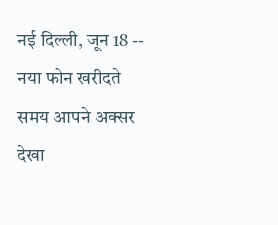नई दिल्ली, जून 18 -- नया फोन खरीदते समय आपने अक्सर देखा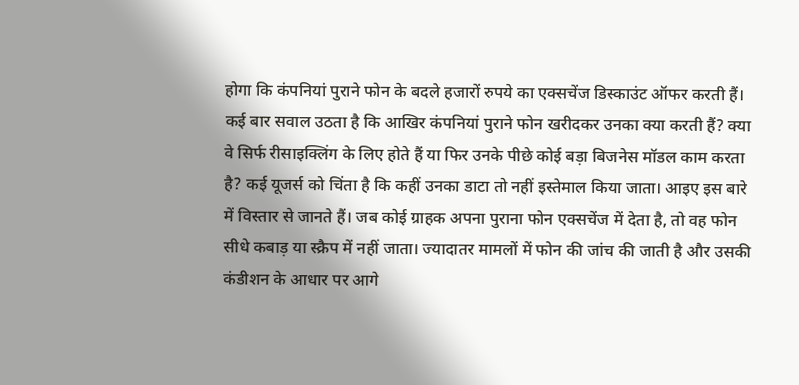होगा कि कंपनियां पुराने फोन के बदले हजारों रुपये का एक्सचेंज डिस्काउंट ऑफर करती हैं। कई बार सवाल उठता है कि आखिर कंपनियां पुराने फोन खरीदकर उनका क्या करती हैं? क्या वे सिर्फ रीसाइक्लिंग के लिए होते हैं या फिर उनके पीछे कोई बड़ा बिजनेस मॉडल काम करता है? कई यूजर्स को चिंता है कि कहीं उनका डाटा तो नहीं इस्तेमाल किया जाता। आइए इस बारे में विस्तार से जानते हैं। जब कोई ग्राहक अपना पुराना फोन एक्सचेंज में देता है, तो वह फोन सीधे कबाड़ या स्क्रैप में नहीं जाता। ज्यादातर मामलों में फोन की जांच की जाती है और उसकी कंडीशन के आधार पर आगे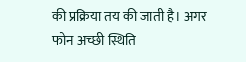की प्रक्रिया तय की जाती है। अगर फोन अच्छी स्थिति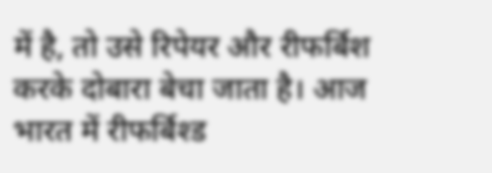में है, तो उसे रिपेयर और रीफर्बिश करके दोबारा बेचा जाता है। आज भारत में रीफर्बिश्ड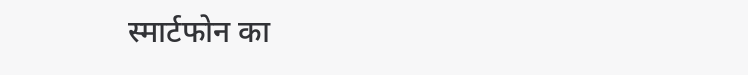स्मार्टफोन का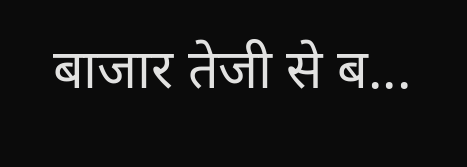बाजार तेजी से ब...